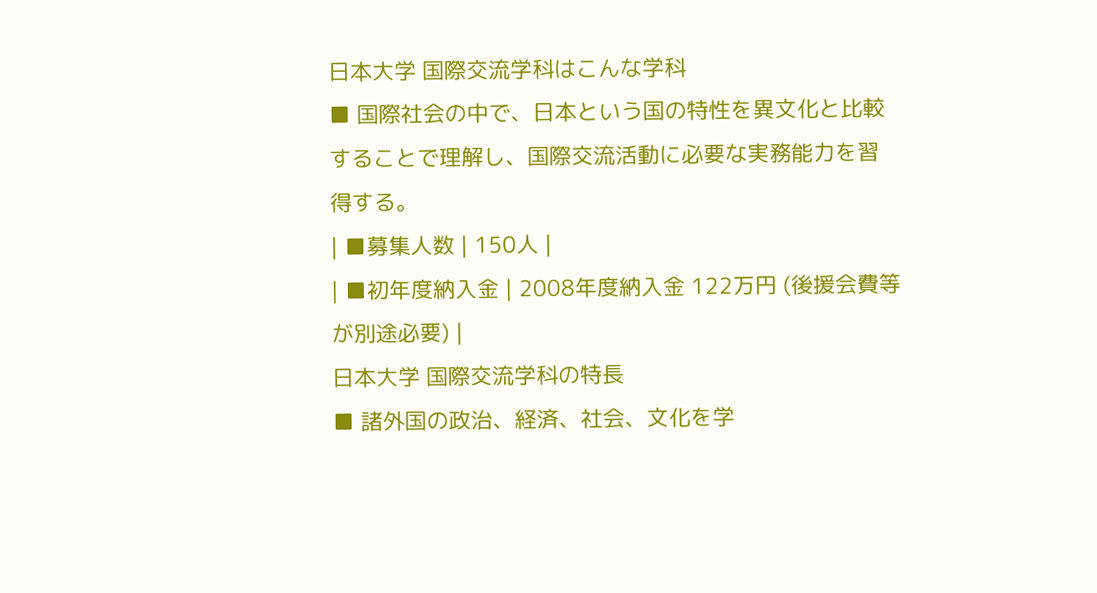日本大学 国際交流学科はこんな学科
■ 国際社会の中で、日本という国の特性を異文化と比較することで理解し、国際交流活動に必要な実務能力を習得する。
| ■募集人数 | 150人 |
| ■初年度納入金 | 2008年度納入金 122万円 (後援会費等が別途必要) |
日本大学 国際交流学科の特長
■ 諸外国の政治、経済、社会、文化を学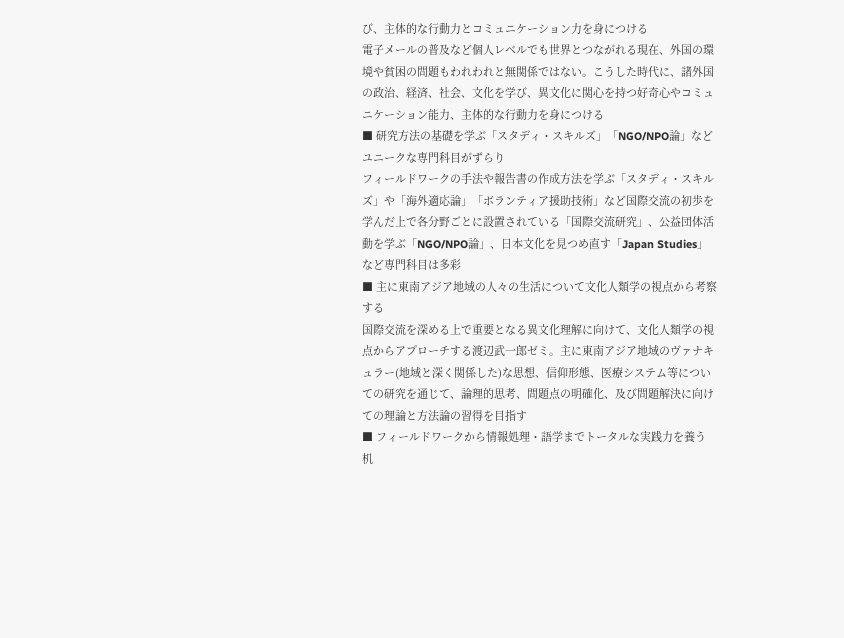び、主体的な行動力とコミュニケーション力を身につける
電子メールの普及など個人レベルでも世界とつながれる現在、外国の環境や貧困の問題もわれわれと無関係ではない。こうした時代に、諸外国の政治、経済、社会、文化を学び、異文化に関心を持つ好奇心やコミュニケーション能力、主体的な行動力を身につける
■ 研究方法の基礎を学ぶ「スタディ・スキルズ」「NGO/NPO論」などユニークな専門科目がずらり
フィールドワークの手法や報告書の作成方法を学ぶ「スタディ・スキルズ」や「海外適応論」「ボランティア援助技術」など国際交流の初歩を学んだ上で各分野ごとに設置されている「国際交流研究」、公益団体活動を学ぶ「NGO/NPO論」、日本文化を見つめ直す「Japan Studies」など専門科目は多彩
■ 主に東南アジア地域の人々の生活について文化人類学の視点から考察する
国際交流を深める上で重要となる異文化理解に向けて、文化人類学の視点からアプローチする渡辺武一郎ゼミ。主に東南アジア地域のヴァナキュラー(地域と深く関係した)な思想、信仰形態、医療システム等についての研究を通じて、論理的思考、問題点の明確化、及び問題解決に向けての理論と方法論の習得を目指す
■ フィールドワークから情報処理・語学までトータルな実践力を養う
机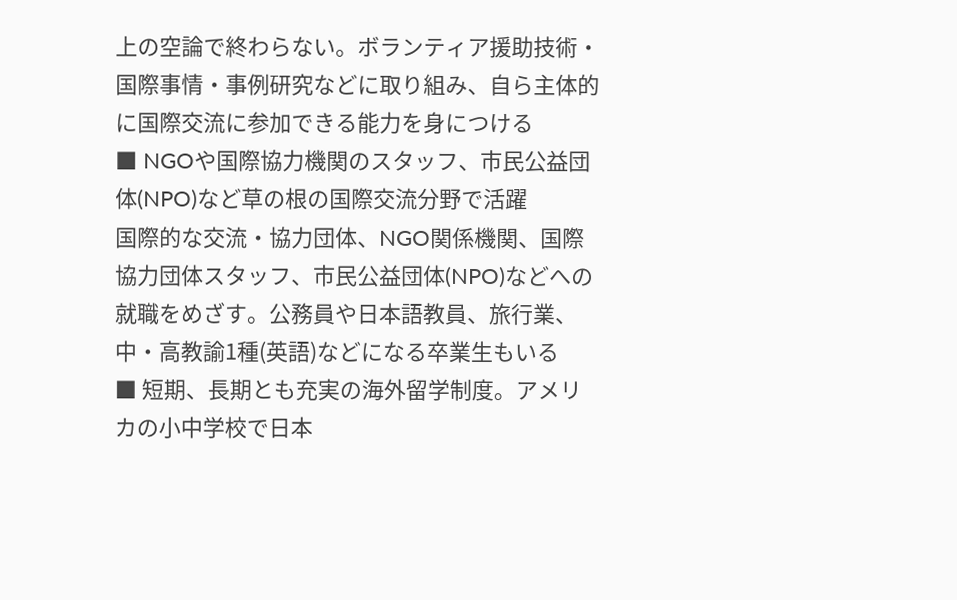上の空論で終わらない。ボランティア援助技術・国際事情・事例研究などに取り組み、自ら主体的に国際交流に参加できる能力を身につける
■ NGOや国際協力機関のスタッフ、市民公益団体(NPO)など草の根の国際交流分野で活躍
国際的な交流・協力団体、NGO関係機関、国際協力団体スタッフ、市民公益団体(NPO)などへの就職をめざす。公務員や日本語教員、旅行業、中・高教諭1種(英語)などになる卒業生もいる
■ 短期、長期とも充実の海外留学制度。アメリカの小中学校で日本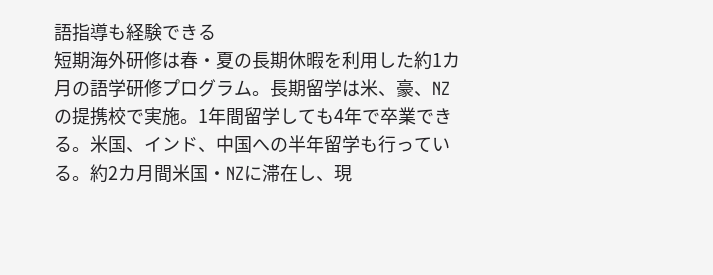語指導も経験できる
短期海外研修は春・夏の長期休暇を利用した約1カ月の語学研修プログラム。長期留学は米、豪、NZの提携校で実施。1年間留学しても4年で卒業できる。米国、インド、中国への半年留学も行っている。約2カ月間米国・NZに滞在し、現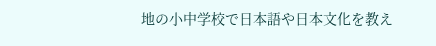地の小中学校で日本語や日本文化を教え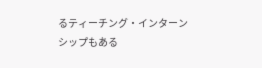るティーチング・インターンシップもある